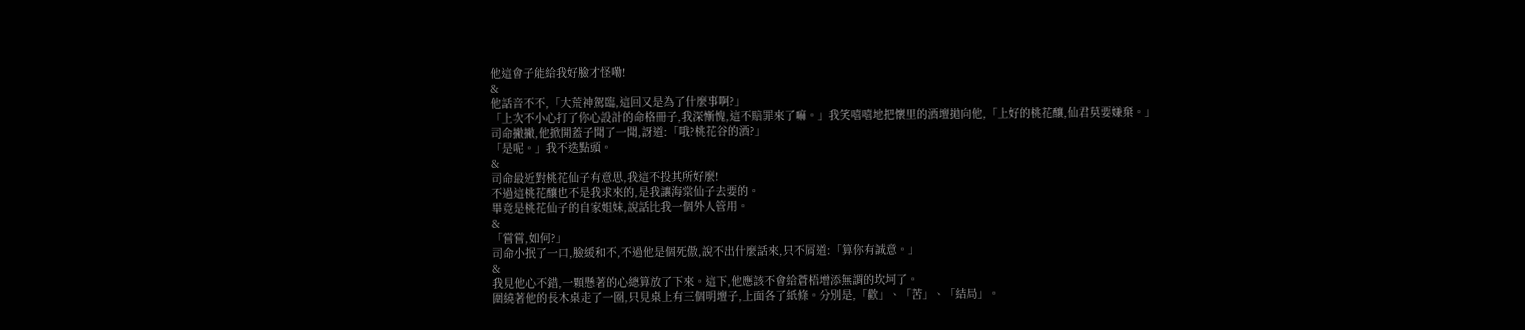他這會子能給我好臉才怪嘞!
&
他話音不不,「大荒神駕臨,這回又是為了什麼事啊?」
「上次不小心打了你心設計的命格冊子,我深慚愧,這不賠罪來了嘛。」我笑嘻嘻地把懷里的酒壇拋向他,「上好的桃花釀,仙君莫要嫌棄。」
司命撇撇,他掀開蓋子聞了一聞,訝道:「哦?桃花谷的酒?」
「是呢。」我不迭點頭。
&
司命最近對桃花仙子有意思,我這不投其所好麼!
不過這桃花釀也不是我求來的,是我讓海棠仙子去要的。
畢竟是桃花仙子的自家姐妹,說話比我一個外人管用。
&
「嘗嘗,如何?」
司命小抿了一口,臉緩和不,不過他是個死傲,說不出什麼話來,只不屑道:「算你有誠意。」
&
我見他心不錯,一顆懸著的心總算放了下來。這下,他應該不會給蒼梧增添無謂的坎坷了。
圍繞著他的長木桌走了一圈,只見桌上有三個明壇子,上面各了紙條。分別是,「歡」、「苦」、「結局」。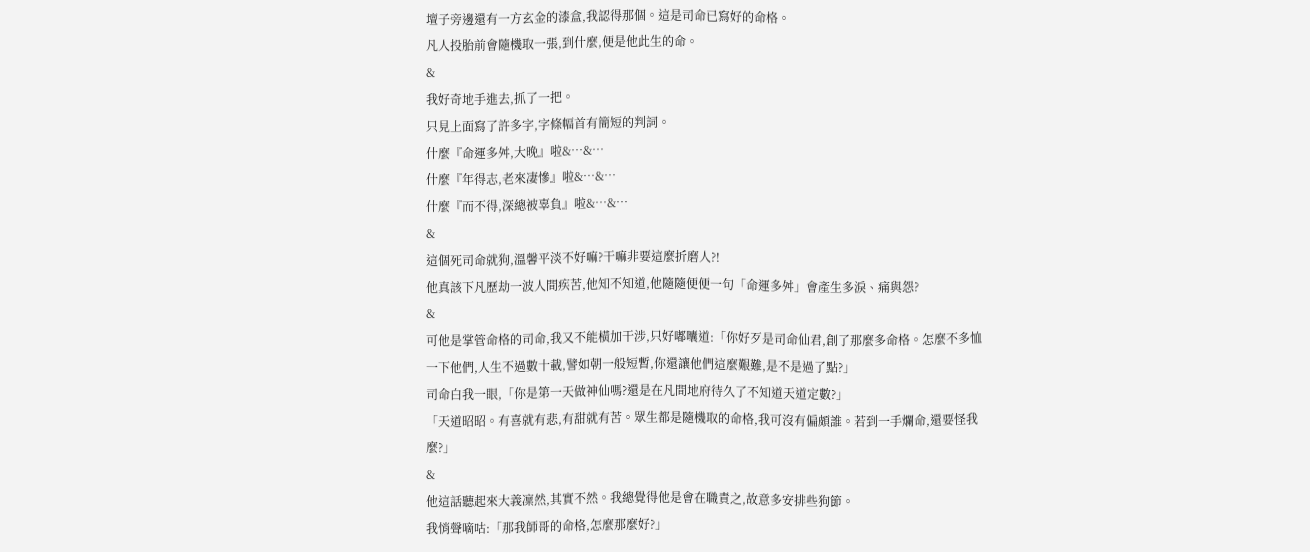壇子旁邊還有一方玄金的漆盒,我認得那個。這是司命已寫好的命格。
凡人投胎前會隨機取一張,到什麼,便是他此生的命。
&
我好奇地手進去,抓了一把。
只見上面寫了許多字,字條幅首有簡短的判詞。
什麼『命運多舛,大晚』啦&…&…
什麼『年得志,老來凄慘』啦&…&…
什麼『而不得,深總被辜負』啦&…&…
&
這個死司命就狗,溫馨平淡不好嘛?干嘛非要這麼折磨人?!
他真該下凡歷劫一波人間疾苦,他知不知道,他隨隨便便一句「命運多舛」會產生多淚、痛與怨?
&
可他是掌管命格的司命,我又不能橫加干涉,只好嘟囔道:「你好歹是司命仙君,創了那麼多命格。怎麼不多恤一下他們,人生不過數十載,譬如朝一般短暫,你還讓他們這麼艱難,是不是過了點?」
司命白我一眼,「你是第一天做神仙嗎?還是在凡間地府待久了不知道天道定數?」
「天道昭昭。有喜就有悲,有甜就有苦。眾生都是隨機取的命格,我可沒有偏頗誰。若到一手爛命,還要怪我麼?」
&
他這話聽起來大義凜然,其實不然。我總覺得他是會在職責之,故意多安排些狗節。
我悄聲嘀咕:「那我師哥的命格,怎麼那麼好?」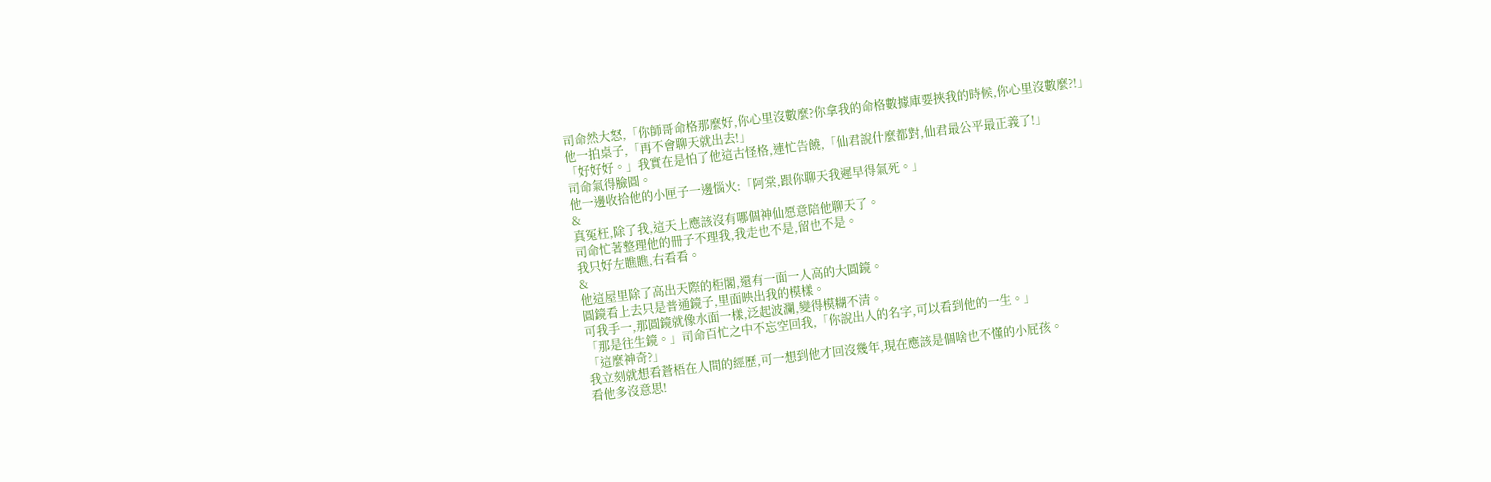司命然大怒,「你師哥命格那麼好,你心里沒數麼?你拿我的命格數據庫要挾我的時候,你心里沒數麼?!」
他一拍桌子,「再不會聊天就出去!」
「好好好。」我實在是怕了他這古怪格,連忙告饒,「仙君說什麼都對,仙君最公平最正義了!」
司命氣得臉圓。
他一邊收拾他的小匣子一邊惱火:「阿棠,跟你聊天我遲早得氣死。」
&
真冤枉,除了我,這天上應該沒有哪個神仙愿意陪他聊天了。
司命忙著整理他的冊子不理我,我走也不是,留也不是。
我只好左瞧瞧,右看看。
&
他這屋里除了高出天際的柜閣,還有一面一人高的大圓鏡。
圓鏡看上去只是普通鏡子,里面映出我的模樣。
可我手一,那圓鏡就像水面一樣,泛起波瀾,變得模糊不清。
「那是往生鏡。」司命百忙之中不忘空回我,「你說出人的名字,可以看到他的一生。」
「這麼神奇?」
我立刻就想看蒼梧在人間的經歷,可一想到他才回沒幾年,現在應該是個啥也不懂的小屁孩。
看他多沒意思!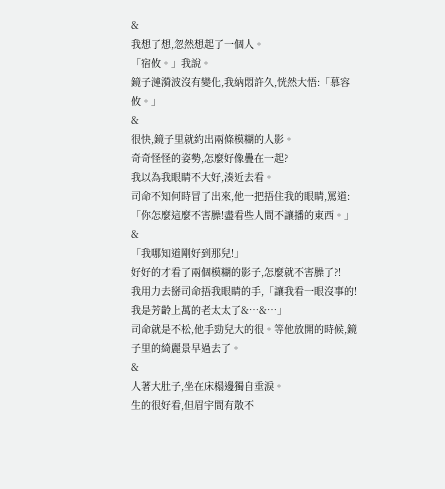&
我想了想,忽然想起了一個人。
「宿攸。」我說。
鏡子漣漪波沒有變化,我納悶許久,恍然大悟:「慕容攸。」
&
很快,鏡子里就約出兩條模糊的人影。
奇奇怪怪的姿勢,怎麼好像疊在一起?
我以為我眼睛不大好,湊近去看。
司命不知何時冒了出來,他一把捂住我的眼睛,罵道:「你怎麼這麼不害臊!盡看些人間不讓播的東西。」
&
「我哪知道剛好到那兒!」
好好的才看了兩個模糊的影子,怎麼就不害臊了?!
我用力去掰司命捂我眼睛的手,「讓我看一眼沒事的!我是芳齡上萬的老太太了&…&…」
司命就是不松,他手勁兒大的很。等他放開的時候,鏡子里的綺麗景早過去了。
&
人著大肚子,坐在床榻邊獨自垂淚。
生的很好看,但眉宇間有散不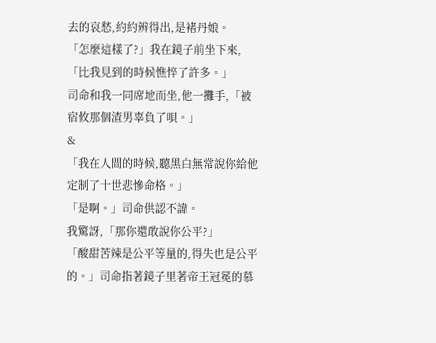去的哀愁,約約辨得出,是褚丹娘。
「怎麼這樣了?」我在鏡子前坐下來,「比我見到的時候憔悴了許多。」
司命和我一同席地而坐,他一攤手,「被宿攸那個渣男辜負了唄。」
&
「我在人間的時候,聽黑白無常說你給他定制了十世悲慘命格。」
「是啊。」司命供認不諱。
我驚訝,「那你還敢說你公平?」
「酸甜苦辣是公平等量的,得失也是公平的。」司命指著鏡子里著帝王冠冕的慕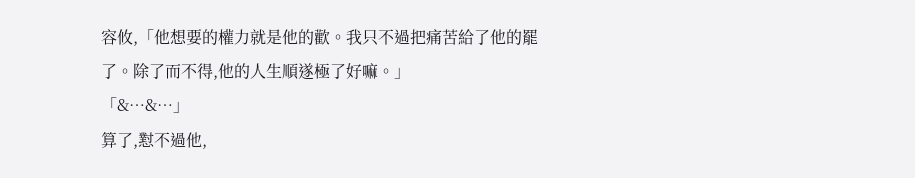容攸,「他想要的權力就是他的歡。我只不過把痛苦給了他的罷了。除了而不得,他的人生順遂極了好嘛。」
「&…&…」
算了,懟不過他,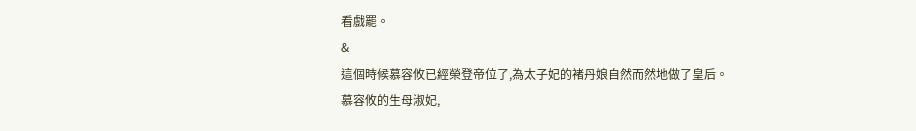看戲罷。
&
這個時候慕容攸已經榮登帝位了,為太子妃的褚丹娘自然而然地做了皇后。
慕容攸的生母淑妃,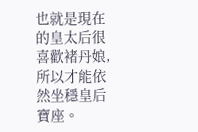也就是現在的皇太后很喜歡褚丹娘,所以才能依然坐穩皇后寶座。